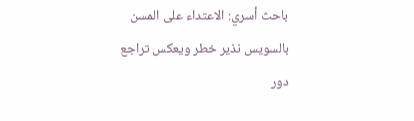باحث أسري: الاعتداء على المسن بالسويس نذير خطر ويعكس تراجع دور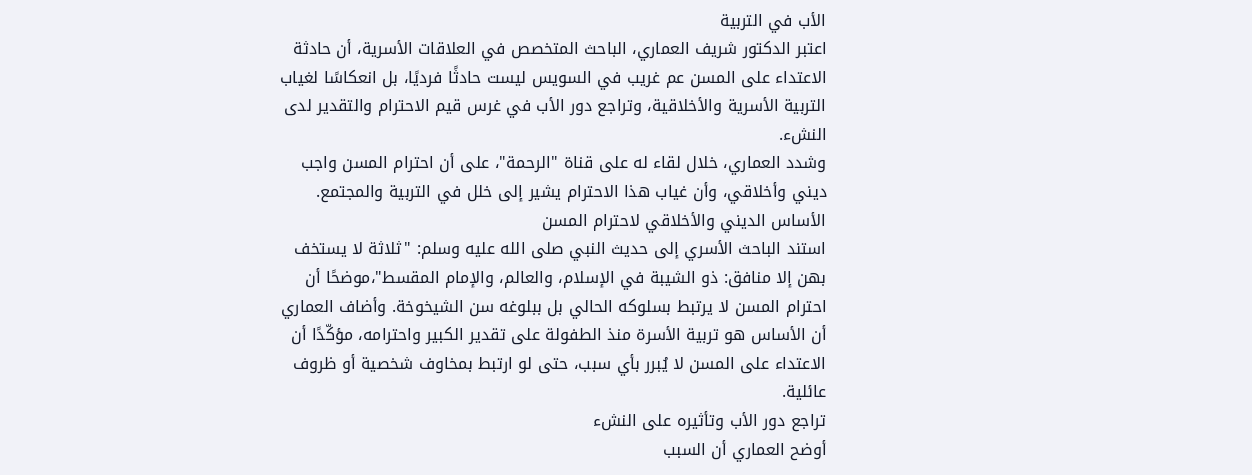الأب في التربية
اعتبر الدكتور شريف العماري، الباحث المتخصص في العلاقات الأسرية، أن حادثة الاعتداء على المسن عم غريب في السويس ليست حادثًا فرديًا، بل انعكاسًا لغياب التربية الأسرية والأخلاقية، وتراجع دور الأب في غرس قيم الاحترام والتقدير لدى النشء.
وشدد العماري، خلال لقاء له على قناة "الرحمة"، على أن احترام المسن واجب ديني وأخلاقي، وأن غياب هذا الاحترام يشير إلى خلل في التربية والمجتمع.
الأساس الديني والأخلاقي لاحترام المسن
استند الباحث الأسري إلى حديث النبي صلى الله عليه وسلم: "ثلاثة لا يستخف بهن إلا منافق: ذو الشيبة في الإسلام، والعالم، والإمام المقسط"،موضحًا أن احترام المسن لا يرتبط بسلوكه الحالي بل ببلوغه سن الشيخوخة. وأضاف العماري أن الأساس هو تربية الأسرة منذ الطفولة على تقدير الكبير واحترامه، مؤكّدًا أن الاعتداء على المسن لا يُبرر بأي سبب، حتى لو ارتبط بمخاوف شخصية أو ظروف عائلية.
تراجع دور الأب وتأثيره على النشء
أوضح العماري أن السبب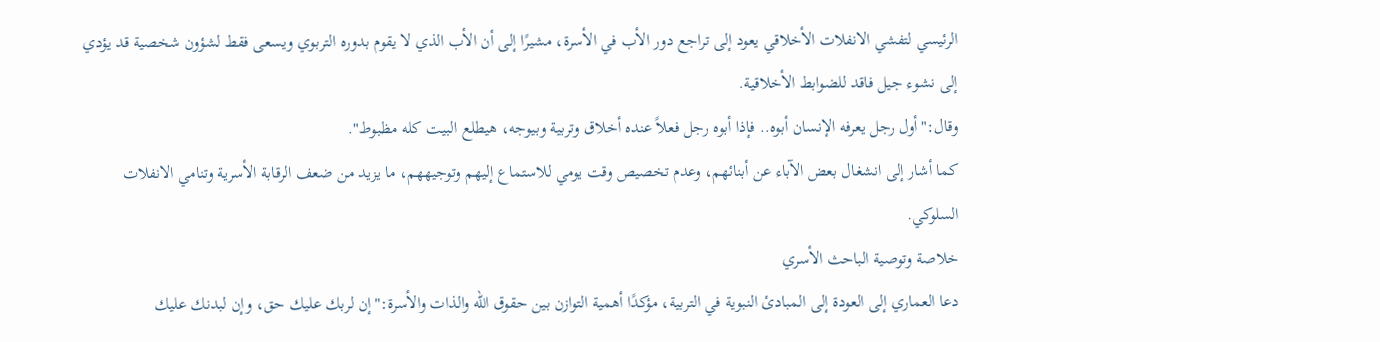الرئيسي لتفشي الانفلات الأخلاقي يعود إلى تراجع دور الأب في الأسرة، مشيرًا إلى أن الأب الذي لا يقوم بدوره التربوي ويسعى فقط لشؤون شخصية قد يؤدي إلى نشوء جيل فاقد للضوابط الأخلاقية.
وقال:"أول رجل يعرفه الإنسان أبوه.. فإذا أبوه رجل فعلاً عنده أخلاق وتربية وبيوجه، هيطلع البيت كله مظبوط".
كما أشار إلى انشغال بعض الآباء عن أبنائهم، وعدم تخصيص وقت يومي للاستماع إليهم وتوجيههم، ما يزيد من ضعف الرقابة الأسرية وتنامي الانفلات السلوكي.
خلاصة وتوصية الباحث الأسري
دعا العماري إلى العودة إلى المبادئ النبوية في التربية، مؤكدًا أهمية التوازن بين حقوق الله والذات والأسرة:"إن لربك عليك حق، وإن لبدنك عليك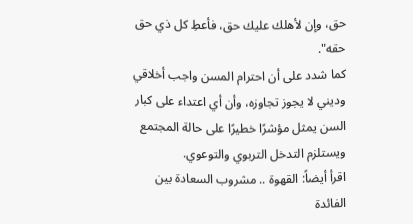حق، وإن لأهلك عليك حق، فأعطِ كل ذي حق حقه".
كما شدد على أن احترام المسن واجب أخلاقي وديني لا يجوز تجاوزه، وأن أي اعتداء على كبار السن يمثل مؤشرًا خطيرًا على حالة المجتمع ويستلزم التدخل التربوي والتوعوي.
اقرأ أيضاً: القهوة .. مشروب السعادة بين الفائدة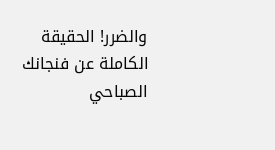والضرر! الحقيقة الكاملة عن فنجانك الصباحي